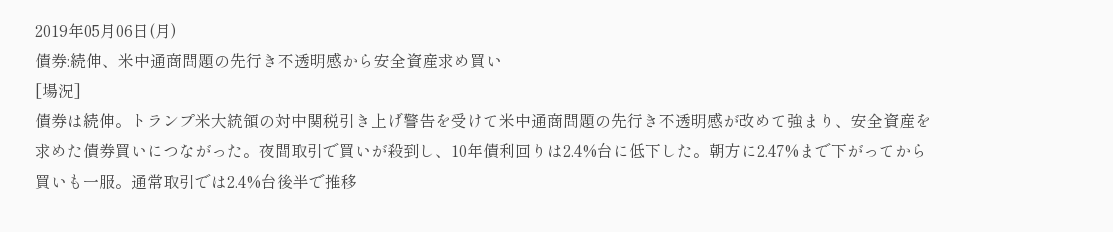2019年05月06日(月)
債券:続伸、米中通商問題の先行き不透明感から安全資産求め買い
[場況]
債券は続伸。トランプ米大統領の対中関税引き上げ警告を受けて米中通商問題の先行き不透明感が改めて強まり、安全資産を求めた債券買いにつながった。夜間取引で買いが殺到し、10年債利回りは2.4%台に低下した。朝方に2.47%まで下がってから買いも一服。通常取引では2.4%台後半で推移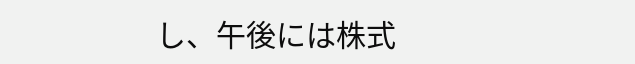し、午後には株式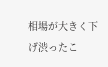相場が大きく下げ渋ったこ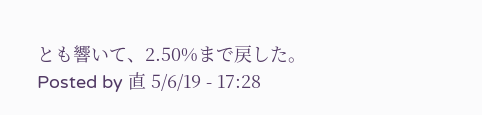とも響いて、2.50%まで戻した。
Posted by 直 5/6/19 - 17:28